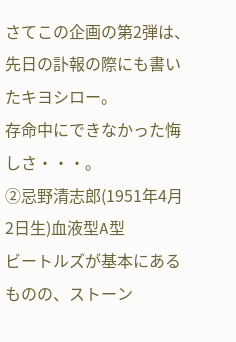さてこの企画の第2弾は、先日の訃報の際にも書いたキヨシロー。
存命中にできなかった悔しさ・・・。
②忌野清志郎(1951年4月2日生)血液型A型
ビートルズが基本にあるものの、ストーン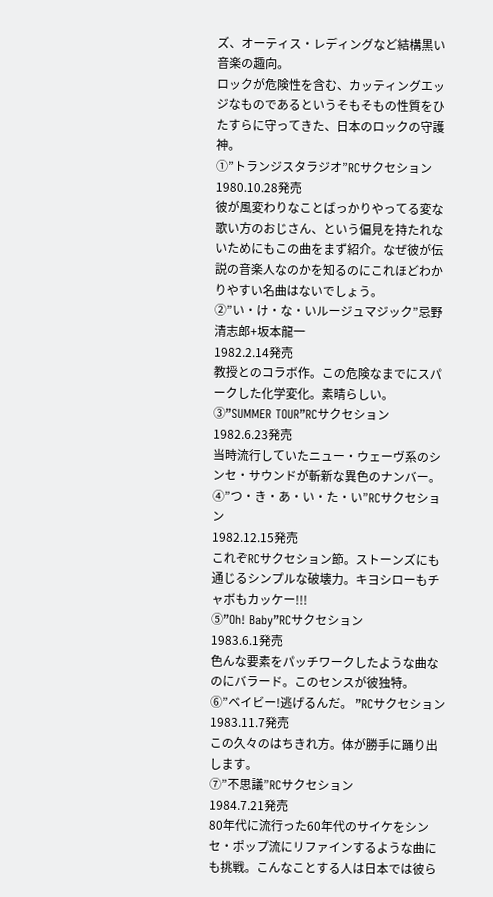ズ、オーティス・レディングなど結構黒い音楽の趣向。
ロックが危険性を含む、カッティングエッジなものであるというそもそもの性質をひたすらに守ってきた、日本のロックの守護神。
①”トランジスタラジオ”RCサクセション
1980.10.28発売
彼が風変わりなことばっかりやってる変な歌い方のおじさん、という偏見を持たれないためにもこの曲をまず紹介。なぜ彼が伝説の音楽人なのかを知るのにこれほどわかりやすい名曲はないでしょう。
②”い・け・な・いルージュマジック”忌野清志郎+坂本龍一
1982.2.14発売
教授とのコラボ作。この危険なまでにスパークした化学変化。素晴らしい。
③”SUMMER TOUR”RCサクセション
1982.6.23発売
当時流行していたニュー・ウェーヴ系のシンセ・サウンドが斬新な異色のナンバー。
④”つ・き・あ・い・た・い”RCサクセション
1982.12.15発売
これぞRCサクセション節。ストーンズにも通じるシンプルな破壊力。キヨシローもチャボもカッケー!!!
⑤”Oh! Baby”RCサクセション
1983.6.1発売
色んな要素をパッチワークしたような曲なのにバラード。このセンスが彼独特。
⑥”ベイビー!逃げるんだ。 ”RCサクセション
1983.11.7発売
この久々のはちきれ方。体が勝手に踊り出します。
⑦”不思議”RCサクセション
1984.7.21発売
80年代に流行った60年代のサイケをシンセ・ポップ流にリファインするような曲にも挑戦。こんなことする人は日本では彼ら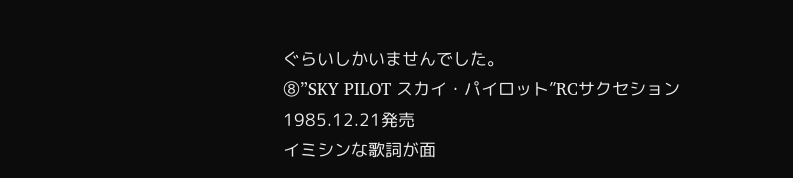ぐらいしかいませんでした。
⑧”SKY PILOT スカイ・パイロット”RCサクセション
1985.12.21発売
イミシンな歌詞が面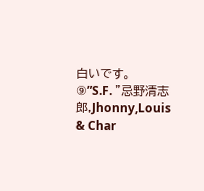白いです。
⑨”S.F. ”忌野清志郎,Jhonny,Louis & Char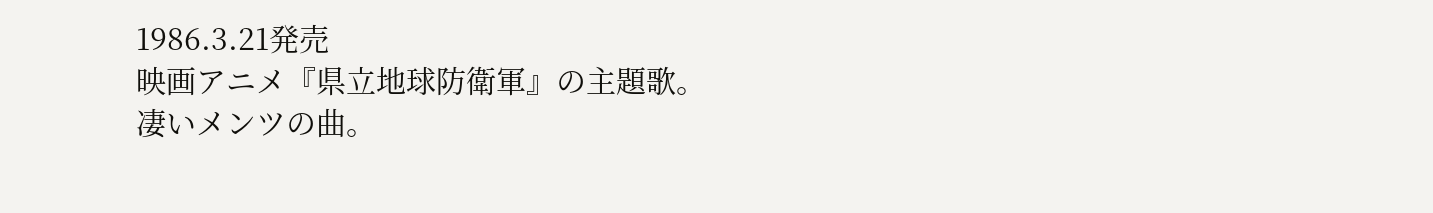1986.3.21発売
映画アニメ『県立地球防衛軍』の主題歌。凄いメンツの曲。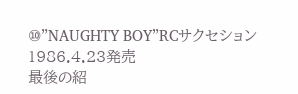⑩”NAUGHTY BOY”RCサクセション
1986.4.23発売
最後の紹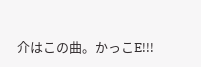介はこの曲。かっこE!!!